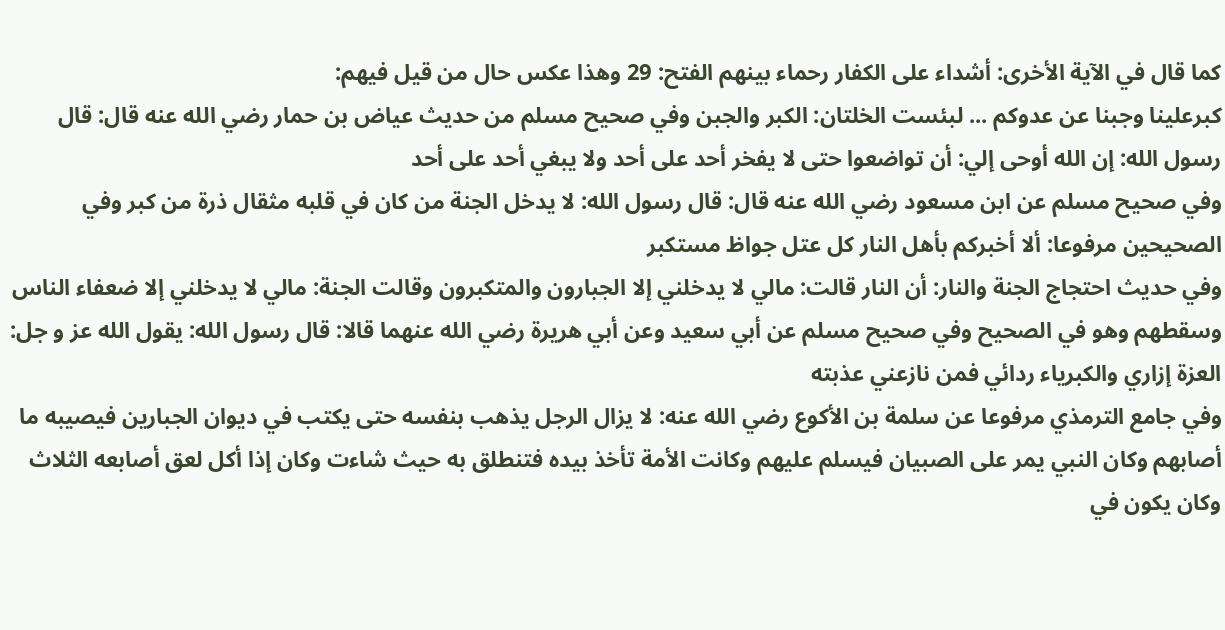كما قال في الآية الأخرى: أشداء على الكفار رحماء بينهم الفتح: 29 وهذا عكس حال من قيل فيهم:
كبرعلينا وجبنا عن عدوكم ... لبئست الخلتان: الكبر والجبن وفي صحيح مسلم من حديث عياض بن حمار رضي الله عنه قال: قال رسول الله: إن الله أوحى إلي: أن تواضعوا حتى لا يفخر أحد على أحد ولا يبغي أحد على أحد
وفي صحيح مسلم عن ابن مسعود رضي الله عنه قال: قال رسول الله: لا يدخل الجنة من كان في قلبه مثقال ذرة من كبر وفي الصحيحين مرفوعا: ألا أخبركم بأهل النار كل عتل جواظ مستكبر
وفي حديث احتجاج الجنة والنار: أن النار قالت: مالي لا يدخلني إلا الجبارون والمتكبرون وقالت الجنة: مالي لا يدخلني إلا ضعفاء الناس وسقطهم وهو في الصحيح وفي صحيح مسلم عن أبي سعيد وعن أبي هريرة رضي الله عنهما قالا: قال رسول الله: يقول الله عز و جل: العزة إزاري والكبرياء ردائي فمن نازعني عذبته
وفي جامع الترمذي مرفوعا عن سلمة بن الأكوع رضي الله عنه: لا يزال الرجل يذهب بنفسه حتى يكتب في ديوان الجبارين فيصيبه ما أصابهم وكان النبي يمر على الصبيان فيسلم عليهم وكانت الأمة تأخذ بيده فتنطلق به حيث شاءت وكان إذا أكل لعق أصابعه الثلاث وكان يكون في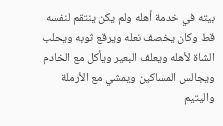بيته في خدمة أهله ولم يكن ينتقم لنفسه قط وكان يخصف نعله ويرقع ثوبه ويحلب الشاة لأهله ويعلف البعير ويأكل مع الخادم ويجالس المساكين ويمشي مع الأرملة واليتيم